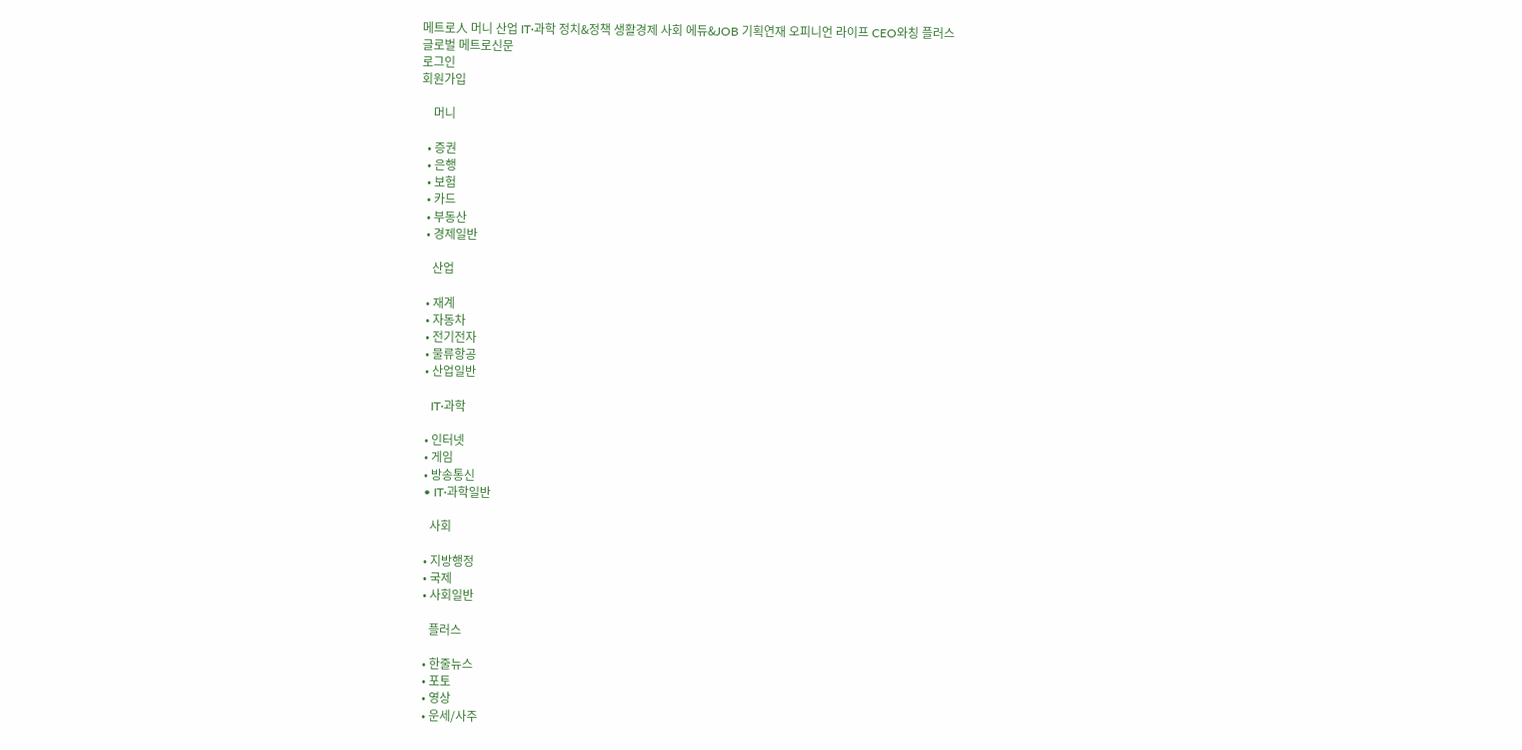메트로人 머니 산업 IT·과학 정치&정책 생활경제 사회 에듀&JOB 기획연재 오피니언 라이프 CEO와칭 플러스
글로벌 메트로신문
로그인
회원가입

    머니

  • 증권
  • 은행
  • 보험
  • 카드
  • 부동산
  • 경제일반

    산업

  • 재계
  • 자동차
  • 전기전자
  • 물류항공
  • 산업일반

    IT·과학

  • 인터넷
  • 게임
  • 방송통신
  • IT·과학일반

    사회

  • 지방행정
  • 국제
  • 사회일반

    플러스

  • 한줄뉴스
  • 포토
  • 영상
  • 운세/사주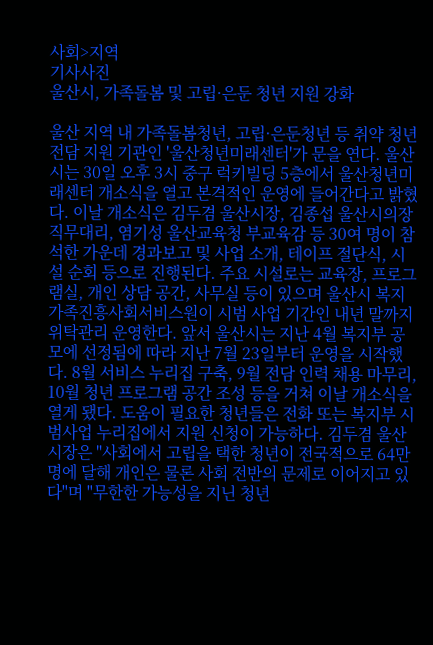사회>지역
기사사진
울산시, 가족돌봄 및 고립·은둔 청년 지원 강화

울산 지역 내 가족돌봄청년, 고립·은둔청년 등 취약 청년 전담 지원 기관인 '울산청년미래센터'가 문을 연다. 울산시는 30일 오후 3시 중구 럭키빌딩 5층에서 울산청년미래센터 개소식을 열고 본격적인 운영에 들어간다고 밝혔다. 이날 개소식은 김두겸 울산시장, 김종섭 울산시의장 직무대리, 염기성 울산교육청 부교육감 등 30여 명이 참석한 가운데 경과보고 및 사업 소개, 테이프 절단식, 시설 순회 등으로 진행된다. 주요 시설로는 교육장, 프로그램실, 개인 상담 공간, 사무실 등이 있으며 울산시 복지가족진흥사회서비스원이 시범 사업 기간인 내년 말까지 위탁관리 운영한다. 앞서 울산시는 지난 4월 복지부 공모에 선정됨에 따라 지난 7월 23일부터 운영을 시작했다. 8월 서비스 누리집 구축, 9월 전담 인력 채용 마무리, 10월 청년 프로그램 공간 조성 등을 거쳐 이날 개소식을 열게 됐다. 도움이 필요한 청년들은 전화 또는 복지부 시범사업 누리집에서 지원 신청이 가능하다. 김두겸 울산시장은 "사회에서 고립을 택한 청년이 전국적으로 64만명에 달해 개인은 물론 사회 전반의 문제로 이어지고 있다"며 "무한한 가능성을 지닌 청년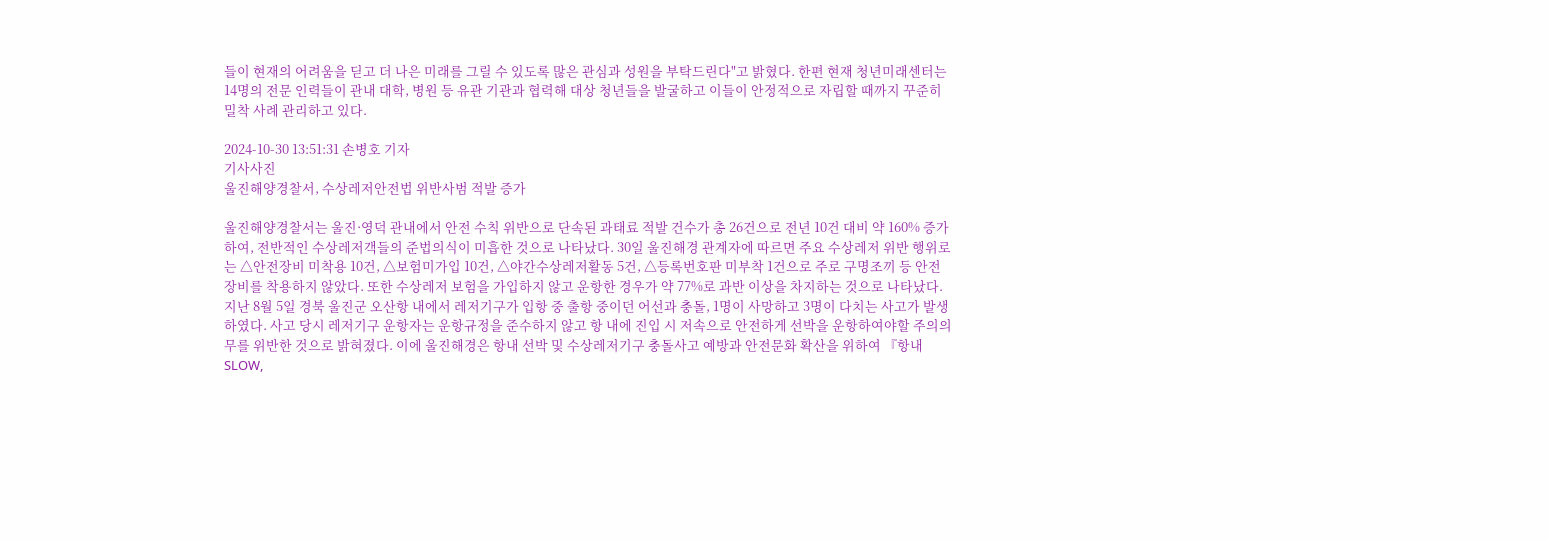들이 현재의 어려움을 딛고 더 나은 미래를 그릴 수 있도록 많은 관심과 성원을 부탁드린다"고 밝혔다. 한편 현재 청년미래센터는 14명의 전문 인력들이 관내 대학, 병원 등 유관 기관과 협력해 대상 청년들을 발굴하고 이들이 안정적으로 자립할 때까지 꾸준히 밀착 사례 관리하고 있다.

2024-10-30 13:51:31 손병호 기자
기사사진
울진해양경찰서, 수상레저안전법 위반사범 적발 증가

울진해양경찰서는 울진·영덕 관내에서 안전 수칙 위반으로 단속된 과태료 적발 건수가 총 26건으로 전년 10건 대비 약 160% 증가하여, 전반적인 수상레저객들의 준법의식이 미흡한 것으로 나타났다. 30일 울진해경 관계자에 따르면 주요 수상레저 위반 행위로는 △안전장비 미착용 10건, △보험미가입 10건, △야간수상레저활동 5건, △등록번호판 미부착 1건으로 주로 구명조끼 등 안전장비를 착용하지 않았다. 또한 수상레저 보험을 가입하지 않고 운항한 경우가 약 77%로 과반 이상을 차지하는 것으로 나타났다. 지난 8월 5일 경북 울진군 오산항 내에서 레저기구가 입항 중 출항 중이던 어선과 충돌, 1명이 사망하고 3명이 다치는 사고가 발생하였다. 사고 당시 레저기구 운항자는 운항규정을 준수하지 않고 항 내에 진입 시 저속으로 안전하게 선박을 운항하여야할 주의의무를 위반한 것으로 밝혀졌다. 이에 울진해경은 항내 선박 및 수상레저기구 충돌사고 예방과 안전문화 확산을 위하여 『항내 SLOW,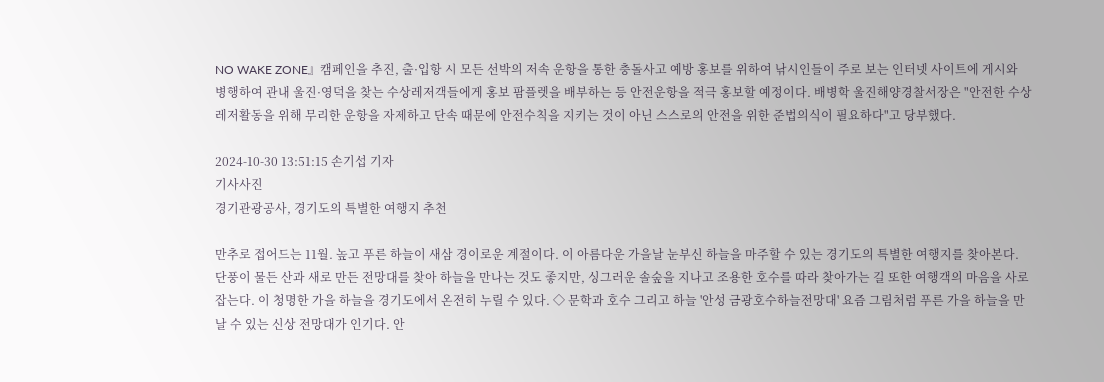NO WAKE ZONE』캠페인을 추진, 출·입항 시 모든 선박의 저속 운항을 통한 충돌사고 예방 홍보를 위하여 낚시인들이 주로 보는 인터넷 사이트에 게시와 병행하여 관내 울진·영덕을 찾는 수상레저객들에게 홍보 팜플렛을 배부하는 등 안전운항을 적극 홍보할 예정이다. 배병학 울진해양경찰서장은 "안전한 수상레저활동을 위해 무리한 운항을 자제하고 단속 때문에 안전수칙을 지키는 것이 아닌 스스로의 안전을 위한 준법의식이 필요하다"고 당부했다.

2024-10-30 13:51:15 손기섭 기자
기사사진
경기관광공사, 경기도의 특별한 여행지 추천

만추로 접어드는 11월. 높고 푸른 하늘이 새삼 경이로운 계절이다. 이 아름다운 가을날 눈부신 하늘을 마주할 수 있는 경기도의 특별한 여행지를 찾아본다. 단풍이 물든 산과 새로 만든 전망대를 찾아 하늘을 만나는 것도 좋지만, 싱그러운 솔숲을 지나고 조용한 호수를 따라 찾아가는 길 또한 여행객의 마음을 사로잡는다. 이 청명한 가을 하늘을 경기도에서 온전히 누릴 수 있다. ◇ 문학과 호수 그리고 하늘 '안성 금광호수하늘전망대' 요즘 그림처럼 푸른 가을 하늘을 만날 수 있는 신상 전망대가 인기다. 안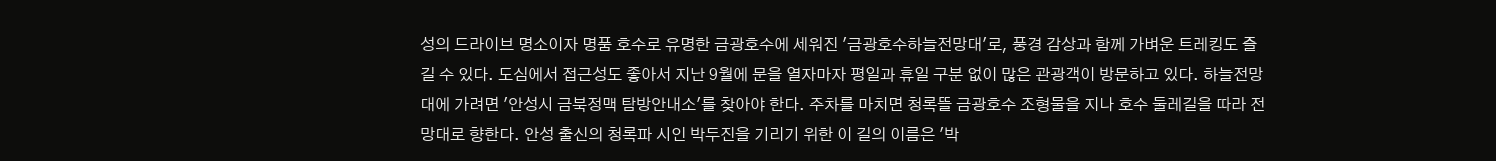성의 드라이브 명소이자 명품 호수로 유명한 금광호수에 세워진 '금광호수하늘전망대'로, 풍경 감상과 함께 가벼운 트레킹도 즐길 수 있다. 도심에서 접근성도 좋아서 지난 9월에 문을 열자마자 평일과 휴일 구분 없이 많은 관광객이 방문하고 있다. 하늘전망대에 가려면 '안성시 금북정맥 탐방안내소'를 찾아야 한다. 주차를 마치면 청록뜰 금광호수 조형물을 지나 호수 둘레길을 따라 전망대로 향한다. 안성 출신의 청록파 시인 박두진을 기리기 위한 이 길의 이름은 '박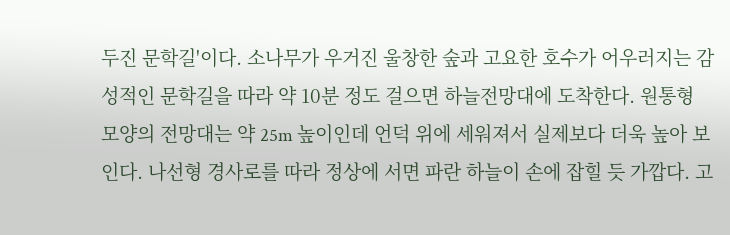두진 문학길'이다. 소나무가 우거진 울창한 숲과 고요한 호수가 어우러지는 감성적인 문학길을 따라 약 10분 정도 걸으면 하늘전망대에 도착한다. 원통형 모양의 전망대는 약 25m 높이인데 언덕 위에 세워져서 실제보다 더욱 높아 보인다. 나선형 경사로를 따라 정상에 서면 파란 하늘이 손에 잡힐 듯 가깝다. 고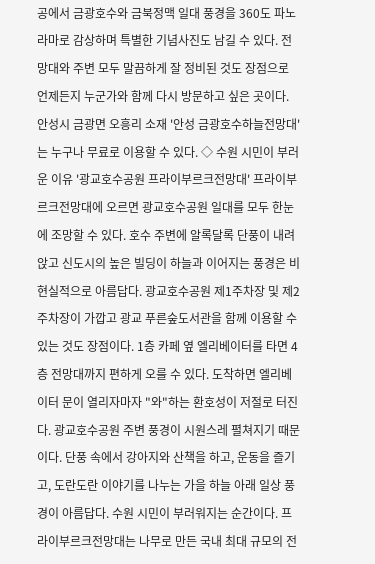공에서 금광호수와 금북정맥 일대 풍경을 360도 파노라마로 감상하며 특별한 기념사진도 남길 수 있다. 전망대와 주변 모두 말끔하게 잘 정비된 것도 장점으로 언제든지 누군가와 함께 다시 방문하고 싶은 곳이다. 안성시 금광면 오흥리 소재 '안성 금광호수하늘전망대'는 누구나 무료로 이용할 수 있다. ◇ 수원 시민이 부러운 이유 '광교호수공원 프라이부르크전망대' 프라이부르크전망대에 오르면 광교호수공원 일대를 모두 한눈에 조망할 수 있다. 호수 주변에 알록달록 단풍이 내려앉고 신도시의 높은 빌딩이 하늘과 이어지는 풍경은 비현실적으로 아름답다. 광교호수공원 제1주차장 및 제2주차장이 가깝고 광교 푸른숲도서관을 함께 이용할 수 있는 것도 장점이다. 1층 카페 옆 엘리베이터를 타면 4층 전망대까지 편하게 오를 수 있다. 도착하면 엘리베이터 문이 열리자마자 "와"하는 환호성이 저절로 터진다. 광교호수공원 주변 풍경이 시원스레 펼쳐지기 때문이다. 단풍 속에서 강아지와 산책을 하고, 운동을 즐기고, 도란도란 이야기를 나누는 가을 하늘 아래 일상 풍경이 아름답다. 수원 시민이 부러워지는 순간이다. 프라이부르크전망대는 나무로 만든 국내 최대 규모의 전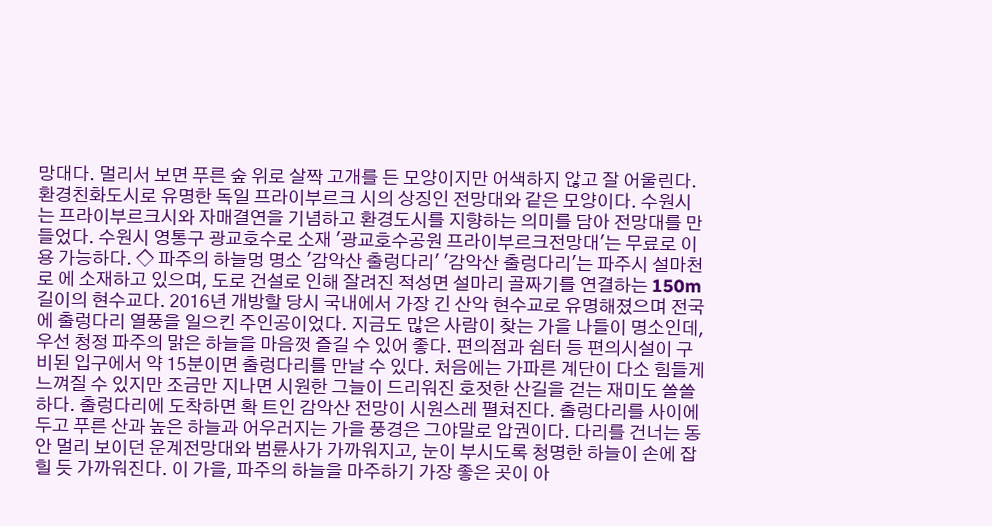망대다. 멀리서 보면 푸른 숲 위로 살짝 고개를 든 모양이지만 어색하지 않고 잘 어울린다. 환경친화도시로 유명한 독일 프라이부르크 시의 상징인 전망대와 같은 모양이다. 수원시는 프라이부르크시와 자매결연을 기념하고 환경도시를 지향하는 의미를 담아 전망대를 만들었다. 수원시 영통구 광교호수로 소재 '광교호수공원 프라이부르크전망대'는 무료로 이용 가능하다. ◇ 파주의 하늘멍 명소 '감악산 출렁다리' '감악산 출렁다리'는 파주시 설마천로 에 소재하고 있으며, 도로 건설로 인해 잘려진 적성면 설마리 골짜기를 연결하는 150m 길이의 현수교다. 2016년 개방할 당시 국내에서 가장 긴 산악 현수교로 유명해졌으며 전국에 출렁다리 열풍을 일으킨 주인공이었다. 지금도 많은 사람이 찾는 가을 나들이 명소인데, 우선 청정 파주의 맑은 하늘을 마음껏 즐길 수 있어 좋다. 편의점과 쉼터 등 편의시설이 구비된 입구에서 약 15분이면 출렁다리를 만날 수 있다. 처음에는 가파른 계단이 다소 힘들게 느껴질 수 있지만 조금만 지나면 시원한 그늘이 드리워진 호젓한 산길을 걷는 재미도 쏠쏠하다. 출렁다리에 도착하면 확 트인 감악산 전망이 시원스레 펼쳐진다. 출렁다리를 사이에 두고 푸른 산과 높은 하늘과 어우러지는 가을 풍경은 그야말로 압권이다. 다리를 건너는 동안 멀리 보이던 운계전망대와 범륜사가 가까워지고, 눈이 부시도록 청명한 하늘이 손에 잡힐 듯 가까워진다. 이 가을, 파주의 하늘을 마주하기 가장 좋은 곳이 아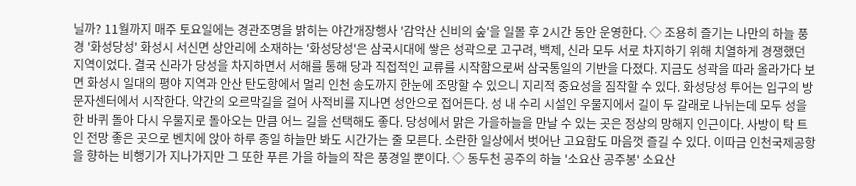닐까? 11월까지 매주 토요일에는 경관조명을 밝히는 야간개장행사 '감악산 신비의 숲'을 일몰 후 2시간 동안 운영한다. ◇ 조용히 즐기는 나만의 하늘 풍경 '화성당성' 화성시 서신면 상안리에 소재하는 '화성당성'은 삼국시대에 쌓은 성곽으로 고구려, 백제, 신라 모두 서로 차지하기 위해 치열하게 경쟁했던 지역이었다. 결국 신라가 당성을 차지하면서 서해를 통해 당과 직접적인 교류를 시작함으로써 삼국통일의 기반을 다졌다. 지금도 성곽을 따라 올라가다 보면 화성시 일대의 평야 지역과 안산 탄도항에서 멀리 인천 송도까지 한눈에 조망할 수 있으니 지리적 중요성을 짐작할 수 있다. 화성당성 투어는 입구의 방문자센터에서 시작한다. 약간의 오르막길을 걸어 사적비를 지나면 성안으로 접어든다. 성 내 수리 시설인 우물지에서 길이 두 갈래로 나뉘는데 모두 성을 한 바퀴 돌아 다시 우물지로 돌아오는 만큼 어느 길을 선택해도 좋다. 당성에서 맑은 가을하늘을 만날 수 있는 곳은 정상의 망해지 인근이다. 사방이 탁 트인 전망 좋은 곳으로 벤치에 앉아 하루 종일 하늘만 봐도 시간가는 줄 모른다. 소란한 일상에서 벗어난 고요함도 마음껏 즐길 수 있다. 이따금 인천국제공항을 향하는 비행기가 지나가지만 그 또한 푸른 가을 하늘의 작은 풍경일 뿐이다. ◇ 동두천 공주의 하늘 '소요산 공주봉' 소요산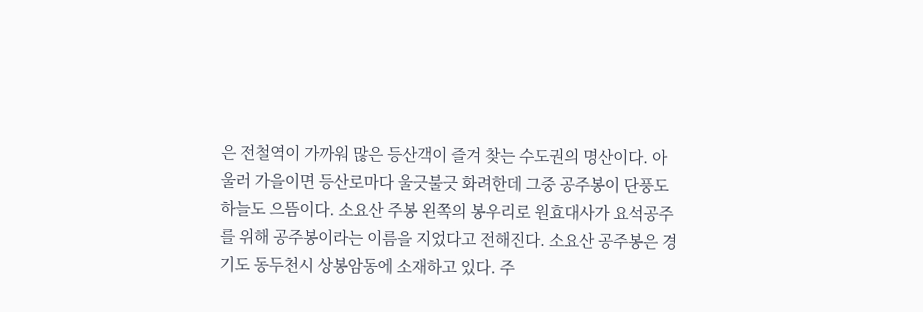은 전철역이 가까워 많은 등산객이 즐겨 찾는 수도권의 명산이다. 아울러 가을이면 등산로마다 울긋불긋 화려한데 그중 공주봉이 단풍도 하늘도 으뜸이다. 소요산 주봉 왼쪽의 봉우리로 원효대사가 요석공주를 위해 공주봉이라는 이름을 지었다고 전해진다. 소요산 공주봉은 경기도 동두천시 상봉암동에 소재하고 있다. 주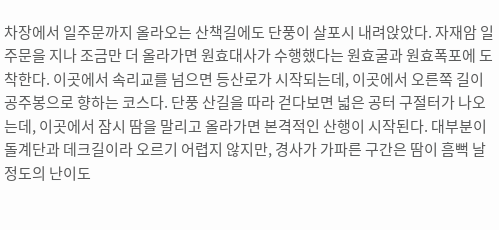차장에서 일주문까지 올라오는 산책길에도 단풍이 살포시 내려앉았다. 자재암 일주문을 지나 조금만 더 올라가면 원효대사가 수행했다는 원효굴과 원효폭포에 도착한다. 이곳에서 속리교를 넘으면 등산로가 시작되는데, 이곳에서 오른쪽 길이 공주봉으로 향하는 코스다. 단풍 산길을 따라 걷다보면 넓은 공터 구절터가 나오는데, 이곳에서 잠시 땀을 말리고 올라가면 본격적인 산행이 시작된다. 대부분이 돌계단과 데크길이라 오르기 어렵지 않지만, 경사가 가파른 구간은 땀이 흠뻑 날 정도의 난이도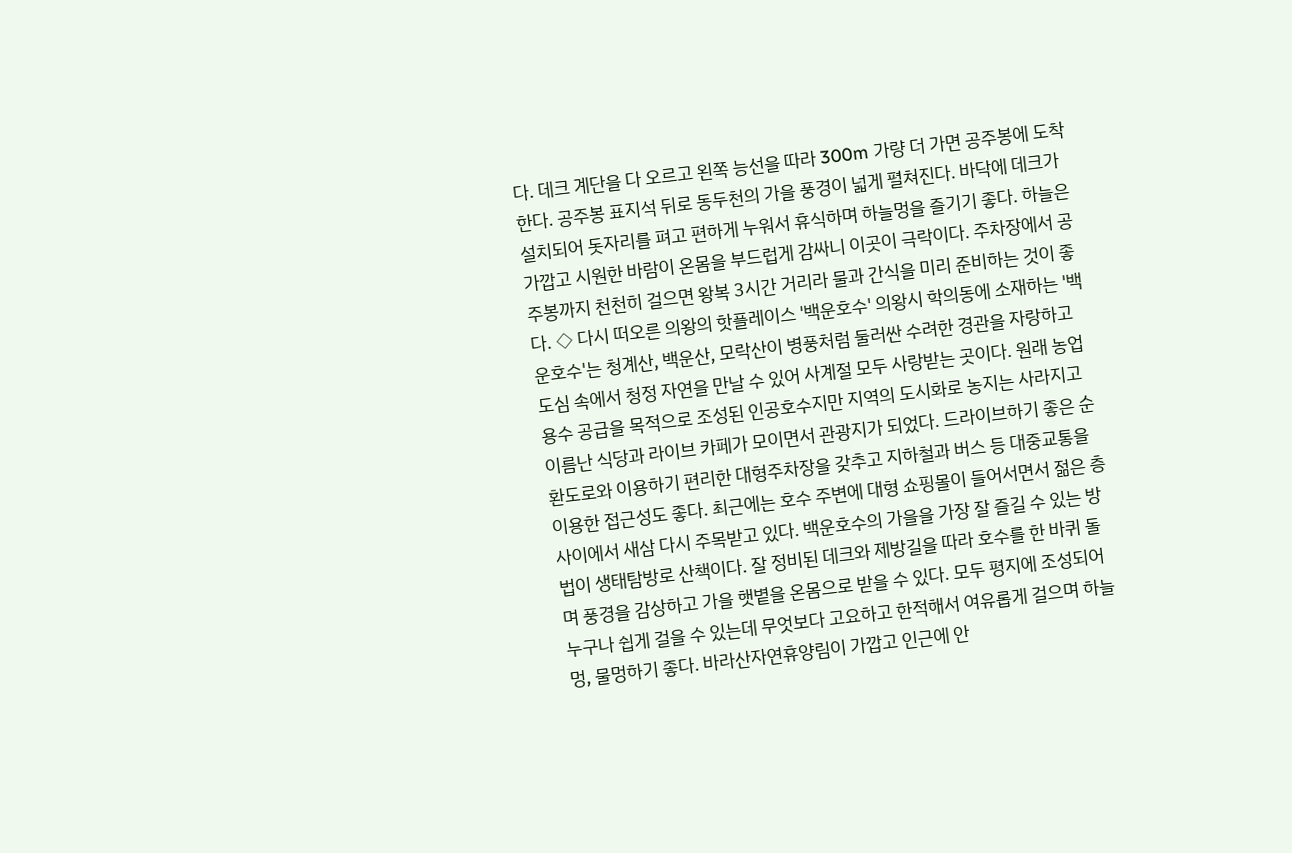다. 데크 계단을 다 오르고 왼쪽 능선을 따라 300m 가량 더 가면 공주봉에 도착한다. 공주봉 표지석 뒤로 동두천의 가을 풍경이 넓게 펼쳐진다. 바닥에 데크가 설치되어 돗자리를 펴고 편하게 누워서 휴식하며 하늘멍을 즐기기 좋다. 하늘은 가깝고 시원한 바람이 온몸을 부드럽게 감싸니 이곳이 극락이다. 주차장에서 공주봉까지 천천히 걸으면 왕복 3시간 거리라 물과 간식을 미리 준비하는 것이 좋다. ◇ 다시 떠오른 의왕의 핫플레이스 '백운호수' 의왕시 학의동에 소재하는 '백운호수'는 청계산, 백운산, 모락산이 병풍처럼 둘러싼 수려한 경관을 자랑하고 도심 속에서 청정 자연을 만날 수 있어 사계절 모두 사랑받는 곳이다. 원래 농업용수 공급을 목적으로 조성된 인공호수지만 지역의 도시화로 농지는 사라지고 이름난 식당과 라이브 카페가 모이면서 관광지가 되었다. 드라이브하기 좋은 순환도로와 이용하기 편리한 대형주차장을 갖추고 지하철과 버스 등 대중교통을 이용한 접근성도 좋다. 최근에는 호수 주변에 대형 쇼핑몰이 들어서면서 젊은 층 사이에서 새삼 다시 주목받고 있다. 백운호수의 가을을 가장 잘 즐길 수 있는 방법이 생태탐방로 산책이다. 잘 정비된 데크와 제방길을 따라 호수를 한 바퀴 돌며 풍경을 감상하고 가을 햇볕을 온몸으로 받을 수 있다. 모두 평지에 조성되어 누구나 쉽게 걸을 수 있는데 무엇보다 고요하고 한적해서 여유롭게 걸으며 하늘멍, 물멍하기 좋다. 바라산자연휴양림이 가깝고 인근에 안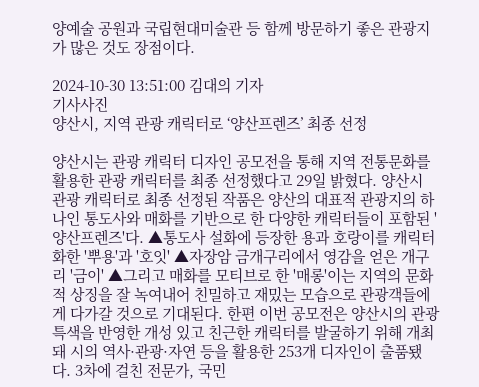양예술 공원과 국립현대미술관 등 함께 방문하기 좋은 관광지가 많은 것도 장점이다.

2024-10-30 13:51:00 김대의 기자
기사사진
양산시, 지역 관광 캐릭터로 ‘양산프렌즈’ 최종 선정

양산시는 관광 캐릭터 디자인 공모전을 통해 지역 전통문화를 활용한 관광 캐릭터를 최종 선정했다고 29일 밝혔다. 양산시 관광 캐릭터로 최종 선정된 작품은 양산의 대표적 관광지의 하나인 통도사와 매화를 기반으로 한 다양한 캐릭터들이 포함된 '양산프렌즈'다. ▲통도사 설화에 등장한 용과 호랑이를 캐릭터화한 '뿌용'과 '호잇' ▲자장암 금개구리에서 영감을 얻은 개구리 '금이' ▲그리고 매화를 모티브로 한 '매롱'이는 지역의 문화적 상징을 잘 녹여내어 친밀하고 재밌는 모습으로 관광객들에게 다가갈 것으로 기대된다. 한편 이번 공모전은 양산시의 관광 특색을 반영한 개성 있고 친근한 캐릭터를 발굴하기 위해 개최돼 시의 역사·관광·자연 등을 활용한 253개 디자인이 출품됐다. 3차에 걸친 전문가, 국민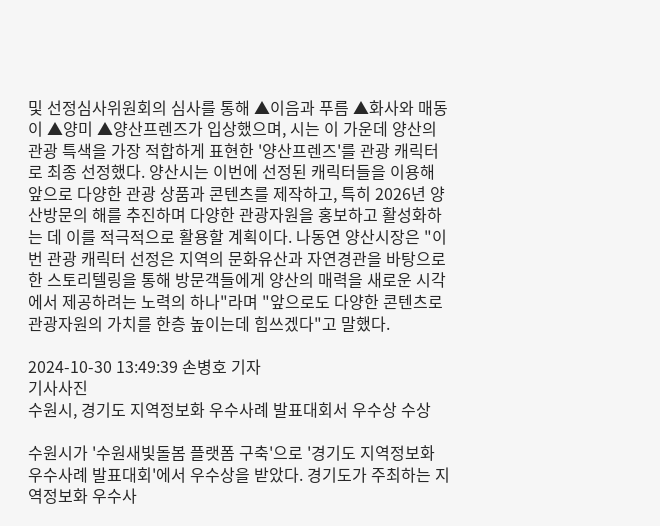및 선정심사위원회의 심사를 통해 ▲이음과 푸름 ▲화사와 매동이 ▲양미 ▲양산프렌즈가 입상했으며, 시는 이 가운데 양산의 관광 특색을 가장 적합하게 표현한 '양산프렌즈'를 관광 캐릭터로 최종 선정했다. 양산시는 이번에 선정된 캐릭터들을 이용해 앞으로 다양한 관광 상품과 콘텐츠를 제작하고, 특히 2026년 양산방문의 해를 추진하며 다양한 관광자원을 홍보하고 활성화하는 데 이를 적극적으로 활용할 계획이다. 나동연 양산시장은 "이번 관광 캐릭터 선정은 지역의 문화유산과 자연경관을 바탕으로 한 스토리텔링을 통해 방문객들에게 양산의 매력을 새로운 시각에서 제공하려는 노력의 하나"라며 "앞으로도 다양한 콘텐츠로 관광자원의 가치를 한층 높이는데 힘쓰겠다"고 말했다.

2024-10-30 13:49:39 손병호 기자
기사사진
수원시, 경기도 지역정보화 우수사례 발표대회서 우수상 수상

수원시가 '수원새빛돌봄 플랫폼 구축'으로 '경기도 지역정보화 우수사례 발표대회'에서 우수상을 받았다. 경기도가 주최하는 지역정보화 우수사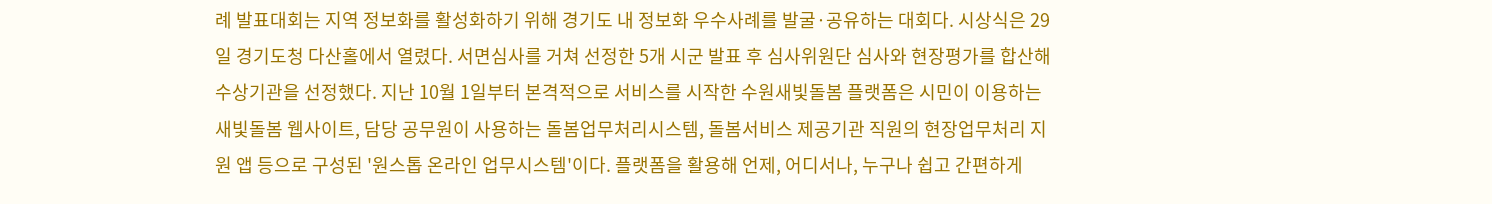례 발표대회는 지역 정보화를 활성화하기 위해 경기도 내 정보화 우수사례를 발굴·공유하는 대회다. 시상식은 29일 경기도청 다산홀에서 열렸다. 서면심사를 거쳐 선정한 5개 시군 발표 후 심사위원단 심사와 현장평가를 합산해 수상기관을 선정했다. 지난 10월 1일부터 본격적으로 서비스를 시작한 수원새빛돌봄 플랫폼은 시민이 이용하는 새빛돌봄 웹사이트, 담당 공무원이 사용하는 돌봄업무처리시스템, 돌봄서비스 제공기관 직원의 현장업무처리 지원 앱 등으로 구성된 '원스톱 온라인 업무시스템'이다. 플랫폼을 활용해 언제, 어디서나, 누구나 쉽고 간편하게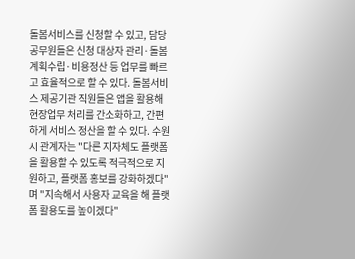돌봄서비스를 신청할 수 있고, 담당 공무원들은 신청 대상자 관리·돌봄계획수립·비용정산 등 업무를 빠르고 효율적으로 할 수 있다. 돌봄서비스 제공기관 직원들은 앱을 활용해 현장업무 처리를 간소화하고, 간편하게 서비스 정산을 할 수 있다. 수원시 관계자는 "다른 지자체도 플랫폼을 활용할 수 있도록 적극적으로 지원하고, 플랫폼 홍보를 강화하겠다"며 "지속해서 사용자 교육을 해 플랫폼 활용도를 높이겠다"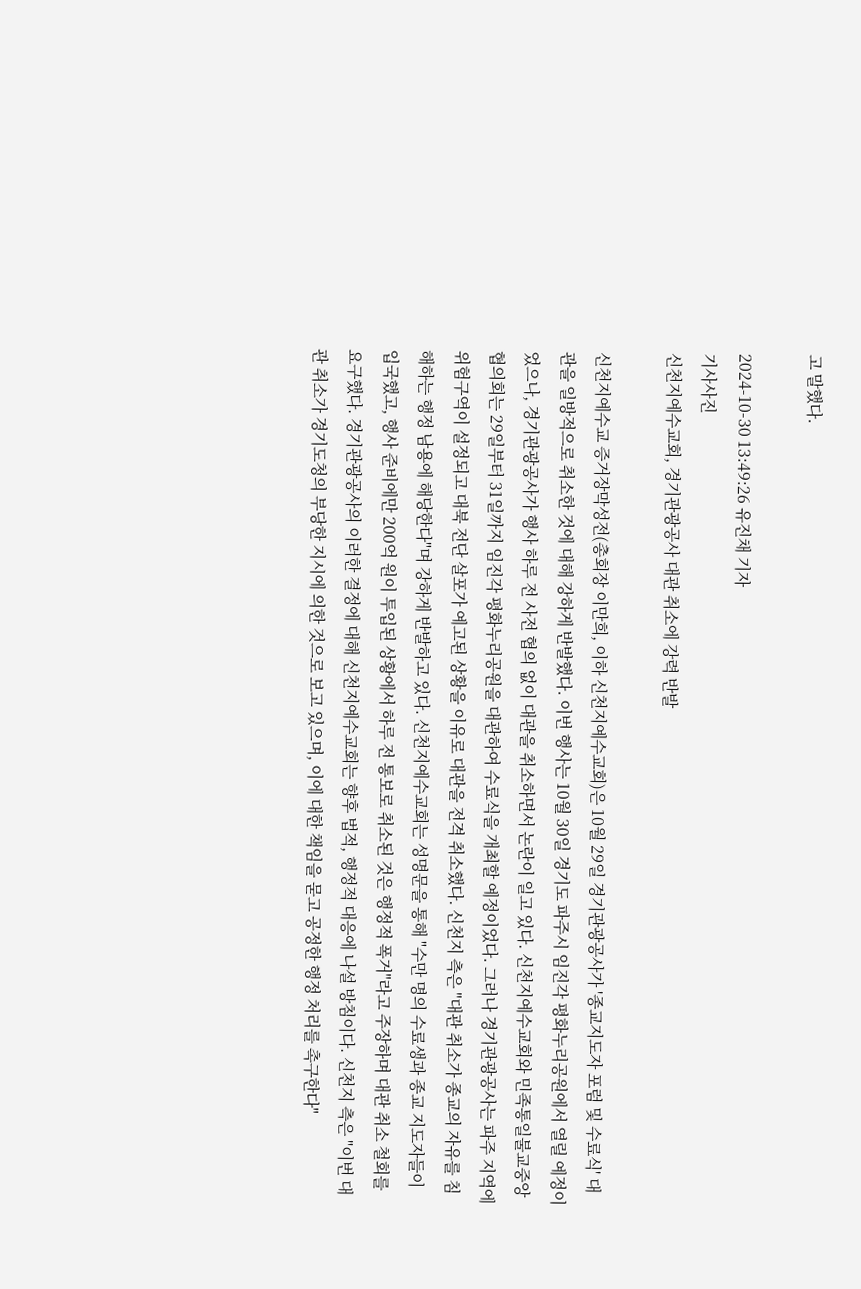고 말했다.

2024-10-30 13:49:26 유진채 기자
기사사진
신천지예수교회, 경기관광공사 대관 취소에 강력 반발

신천지예수교 증거장막성전(총회장 이만희, 이하 신천지예수교회)은 10월 29일 경기관광공사가 '종교지도자 포럼 및 수료식' 대관을 일방적으로 취소한 것에 대해 강하게 반발했다. 이번 행사는 10월 30일 경기도 파주시 임진각 평화누리공원에서 열릴 예정이었으나, 경기관광공사가 행사 하루 전 사전 협의 없이 대관을 취소하면서 논란이 일고 있다. 신천지예수교회와 민족통일불교중앙협의회는 29일부터 31일까지 임진각 평화누리공원을 대관하여 수료식을 개최할 예정이었다. 그러나 경기관광공사는 파주 지역에 위험구역이 설정되고 대북 전단 살포가 예고된 상황을 이유로 대관을 전격 취소했다. 신천지 측은 "대관 취소가 종교의 자유를 침해하는 행정 남용에 해당한다"며 강하게 반발하고 있다. 신천지예수교회는 성명문을 통해 "수만 명의 수료생과 종교 지도자들이 입국했고, 행사 준비에만 200억 원이 투입된 상황에서 하루 전 통보로 취소된 것은 행정적 폭거"라고 주장하며 대관 취소 철회를 요구했다. 경기관광공사의 이러한 결정에 대해 신천지예수교회는 향후 법적, 행정적 대응에 나설 방침이다. 신천지 측은 "이번 대관 취소가 경기도청의 부당한 지시에 의한 것으로 보고 있으며, 이에 대한 책임을 묻고 공정한 행정 처리를 촉구한다"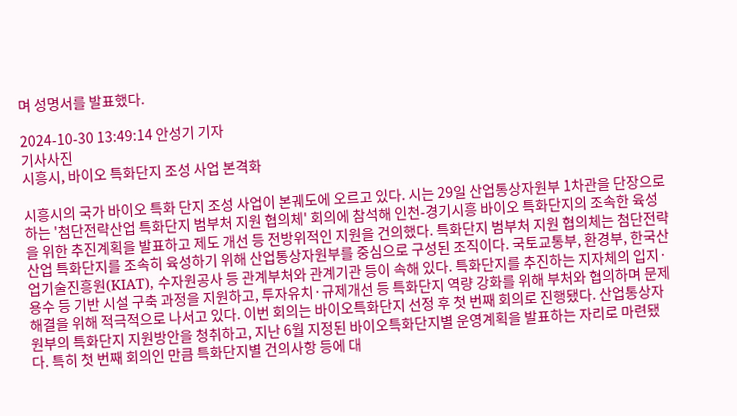며 성명서를 발표했다.

2024-10-30 13:49:14 안성기 기자
기사사진
시흥시, 바이오 특화단지 조성 사업 본격화

시흥시의 국가 바이오 특화 단지 조성 사업이 본궤도에 오르고 있다. 시는 29일 산업통상자원부 1차관을 단장으로 하는 '첨단전략산업 특화단지 범부처 지원 협의체' 회의에 참석해 인천-경기시흥 바이오 특화단지의 조속한 육성을 위한 추진계획을 발표하고 제도 개선 등 전방위적인 지원을 건의했다. 특화단지 범부처 지원 협의체는 첨단전략산업 특화단지를 조속히 육성하기 위해 산업통상자원부를 중심으로 구성된 조직이다. 국토교통부, 환경부, 한국산업기술진흥원(KIAT), 수자원공사 등 관계부처와 관계기관 등이 속해 있다. 특화단지를 추진하는 지자체의 입지·용수 등 기반 시설 구축 과정을 지원하고, 투자유치·규제개선 등 특화단지 역량 강화를 위해 부처와 협의하며 문제 해결을 위해 적극적으로 나서고 있다. 이번 회의는 바이오특화단지 선정 후 첫 번째 회의로 진행됐다. 산업통상자원부의 특화단지 지원방안을 청취하고, 지난 6월 지정된 바이오특화단지별 운영계획을 발표하는 자리로 마련됐다. 특히 첫 번째 회의인 만큼 특화단지별 건의사항 등에 대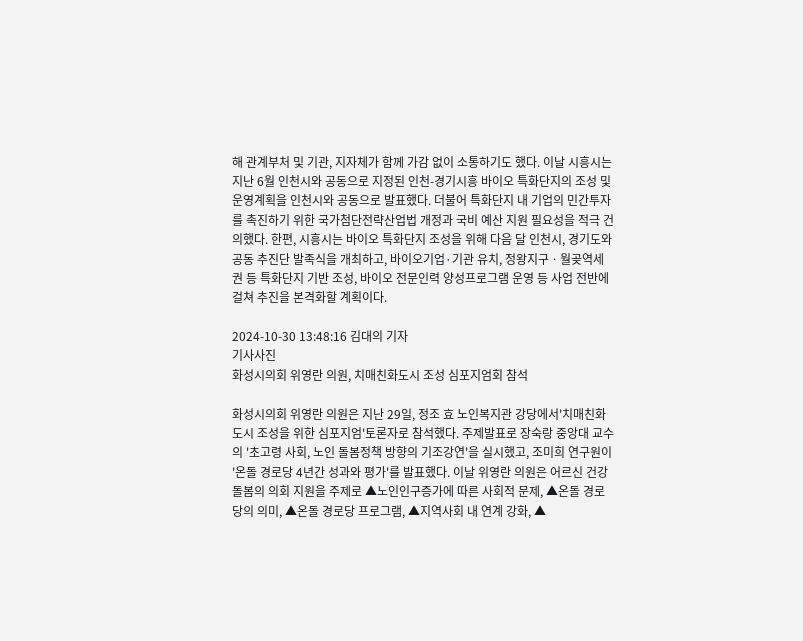해 관계부처 및 기관, 지자체가 함께 가감 없이 소통하기도 했다. 이날 시흥시는 지난 6월 인천시와 공동으로 지정된 인천-경기시흥 바이오 특화단지의 조성 및 운영계획을 인천시와 공동으로 발표했다. 더불어 특화단지 내 기업의 민간투자를 촉진하기 위한 국가첨단전략산업법 개정과 국비 예산 지원 필요성을 적극 건의했다. 한편, 시흥시는 바이오 특화단지 조성을 위해 다음 달 인천시, 경기도와 공동 추진단 발족식을 개최하고, 바이오기업·기관 유치, 정왕지구ㆍ월곶역세권 등 특화단지 기반 조성, 바이오 전문인력 양성프로그램 운영 등 사업 전반에 걸쳐 추진을 본격화할 계획이다.

2024-10-30 13:48:16 김대의 기자
기사사진
화성시의회 위영란 의원, 치매친화도시 조성 심포지엄회 참석

화성시의회 위영란 의원은 지난 29일, 정조 효 노인복지관 강당에서'치매친화도시 조성을 위한 심포지엄'토론자로 참석했다. 주제발표로 장숙랑 중앙대 교수의 '초고령 사회, 노인 돌봄정책 방향의 기조강연'을 실시했고, 조미희 연구원이 '온돌 경로당 4년간 성과와 평가'를 발표했다. 이날 위영란 의원은 어르신 건강 돌봄의 의회 지원을 주제로 ▲노인인구증가에 따른 사회적 문제, ▲온돌 경로당의 의미, ▲온돌 경로당 프로그램, ▲지역사회 내 연계 강화, ▲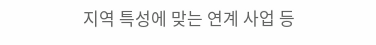지역 특성에 맞는 연계 사업 등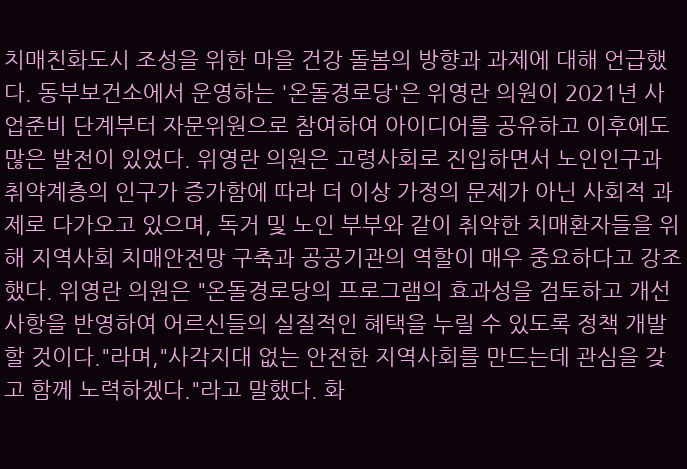치매친화도시 조성을 위한 마을 건강 돌봄의 방향과 과제에 대해 언급했다. 동부보건소에서 운영하는 '온돌경로당'은 위영란 의원이 2021년 사업준비 단계부터 자문위원으로 참여하여 아이디어를 공유하고 이후에도 많은 발전이 있었다. 위영란 의원은 고령사회로 진입하면서 노인인구과 취약계층의 인구가 증가함에 따라 더 이상 가정의 문제가 아닌 사회적 과제로 다가오고 있으며, 독거 및 노인 부부와 같이 취약한 치매환자들을 위해 지역사회 치매안전망 구축과 공공기관의 역할이 매우 중요하다고 강조했다. 위영란 의원은 "온돌경로당의 프로그램의 효과성을 검토하고 개선사항을 반영하여 어르신들의 실질적인 혜택을 누릴 수 있도록 정책 개발할 것이다."라며,"사각지대 없는 안전한 지역사회를 만드는데 관심을 갖고 함께 노력하겠다."라고 말했다. 화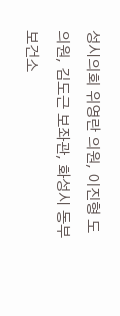성시의회 위영란 의원, 이진형 도의원, 김도근 보좌관, 화성시 동부 보건소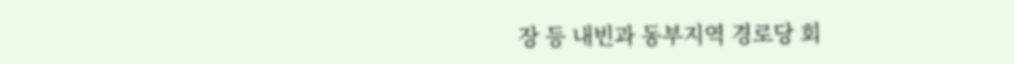장 등 내빈과 동부지역 경로당 회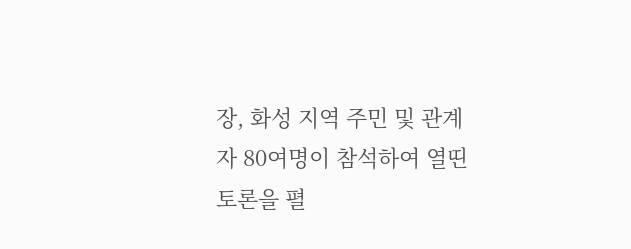장, 화성 지역 주민 및 관계자 80여명이 참석하여 열띤 토론을 펼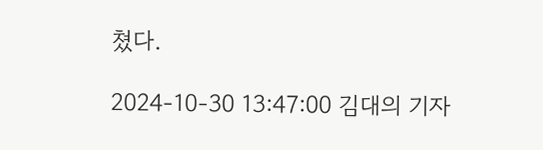쳤다.

2024-10-30 13:47:00 김대의 기자